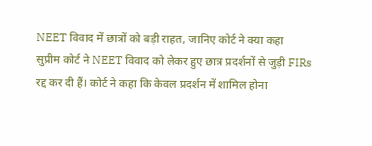NEET विवाद में छात्रों को बड़ी राहत, जानिए कोर्ट ने क्या कहा
सुप्रीम कोर्ट ने NEET विवाद को लेकर हुए छात्र प्रदर्शनों से जुड़ी FIRs रद्द कर दी हैं। कोर्ट ने कहा कि केवल प्रदर्शन में शामिल होना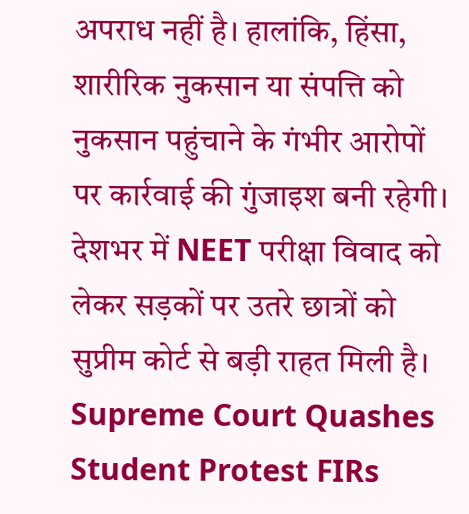अपराध नहीं है। हालांकि, हिंसा, शारीरिक नुकसान या संपत्ति को नुकसान पहुंचाने के गंभीर आरोपों पर कार्रवाई की गुंजाइश बनी रहेगी।
देशभर में NEET परीक्षा विवाद को लेकर सड़कों पर उतरे छात्रों को सुप्रीम कोर्ट से बड़ी राहत मिली है। Supreme Court Quashes Student Protest FIRs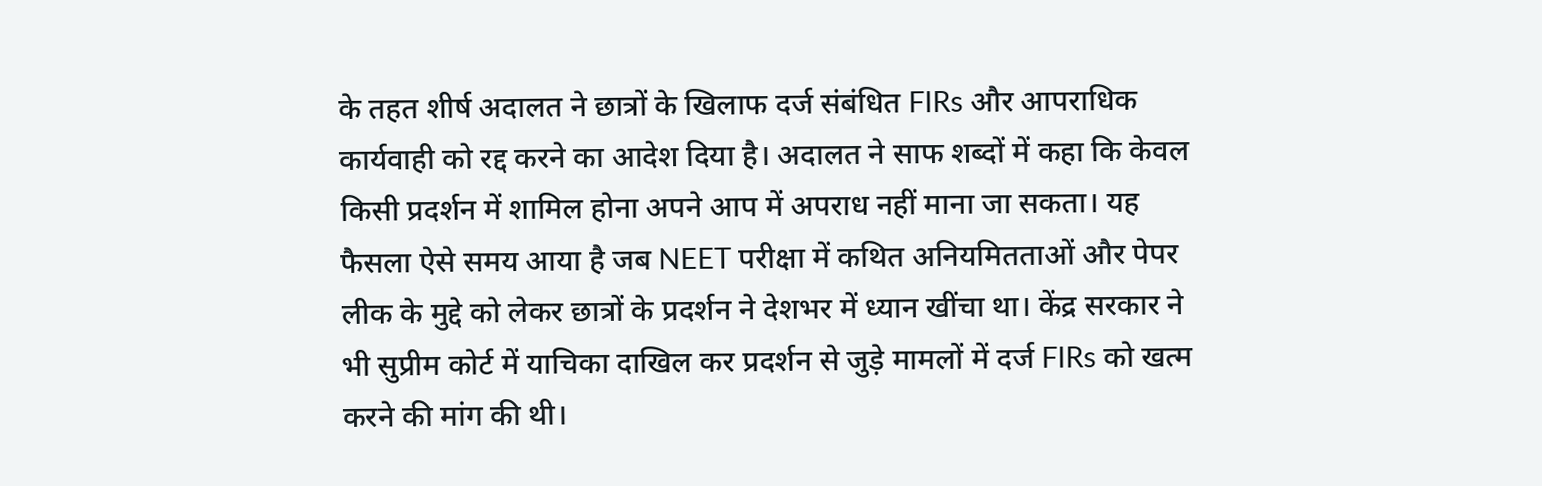के तहत शीर्ष अदालत ने छात्रों के खिलाफ दर्ज संबंधित FIRs और आपराधिक कार्यवाही को रद्द करने का आदेश दिया है। अदालत ने साफ शब्दों में कहा कि केवल किसी प्रदर्शन में शामिल होना अपने आप में अपराध नहीं माना जा सकता। यह फैसला ऐसे समय आया है जब NEET परीक्षा में कथित अनियमितताओं और पेपर लीक के मुद्दे को लेकर छात्रों के प्रदर्शन ने देशभर में ध्यान खींचा था। केंद्र सरकार ने भी सुप्रीम कोर्ट में याचिका दाखिल कर प्रदर्शन से जुड़े मामलों में दर्ज FIRs को खत्म करने की मांग की थी।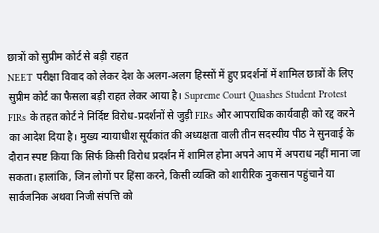छात्रों को सुप्रीम कोर्ट से बड़ी राहत
NEET परीक्षा विवाद को लेकर देश के अलग-अलग हिस्सों में हुए प्रदर्शनों में शामिल छात्रों के लिए सुप्रीम कोर्ट का फैसला बड़ी राहत लेकर आया है। Supreme Court Quashes Student Protest FIRs के तहत कोर्ट ने निर्दिष्ट विरोध-प्रदर्शनों से जुड़ी FIRs और आपराधिक कार्यवाही को रद्द करने का आदेश दिया है। मुख्य न्यायाधीश सूर्यकांत की अध्यक्षता वाली तीन सदस्यीय पीठ ने सुनवाई के दौरान स्पष्ट किया कि सिर्फ किसी विरोध प्रदर्शन में शामिल होना अपने आप में अपराध नहीं माना जा सकता। हालांकि, जिन लोगों पर हिंसा करने, किसी व्यक्ति को शारीरिक नुकसान पहुंचाने या सार्वजनिक अथवा निजी संपत्ति को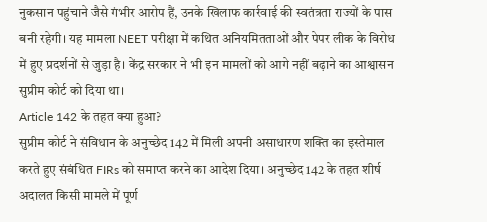नुकसान पहुंचाने जैसे गंभीर आरोप हैं, उनके खिलाफ कार्रवाई की स्वतंत्रता राज्यों के पास बनी रहेगी। यह मामला NEET परीक्षा में कथित अनियमितताओं और पेपर लीक के विरोध में हुए प्रदर्शनों से जुड़ा है। केंद्र सरकार ने भी इन मामलों को आगे नहीं बढ़ाने का आश्वासन सुप्रीम कोर्ट को दिया था।
Article 142 के तहत क्या हुआ?
सुप्रीम कोर्ट ने संविधान के अनुच्छेद 142 में मिली अपनी असाधारण शक्ति का इस्तेमाल करते हुए संबंधित FIRs को समाप्त करने का आदेश दिया। अनुच्छेद 142 के तहत शीर्ष अदालत किसी मामले में पूर्ण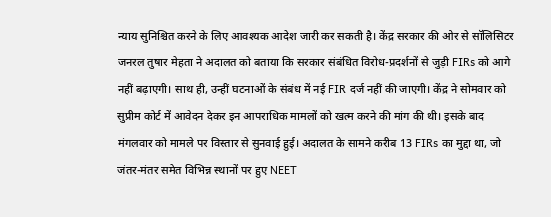न्याय सुनिश्चित करने के लिए आवश्यक आदेश जारी कर सकती है। केंद्र सरकार की ओर से सॉलिसिटर जनरल तुषार मेहता ने अदालत को बताया कि सरकार संबंधित विरोध-प्रदर्शनों से जुड़ी FIRs को आगे नहीं बढ़ाएगी। साथ ही, उन्हीं घटनाओं के संबंध में नई FIR दर्ज नहीं की जाएगी। केंद्र ने सोमवार को सुप्रीम कोर्ट में आवेदन देकर इन आपराधिक मामलों को खत्म करने की मांग की थी। इसके बाद मंगलवार को मामले पर विस्तार से सुनवाई हुई। अदालत के सामने करीब 13 FIRs का मुद्दा था, जो जंतर-मंतर समेत विभिन्न स्थानों पर हुए NEET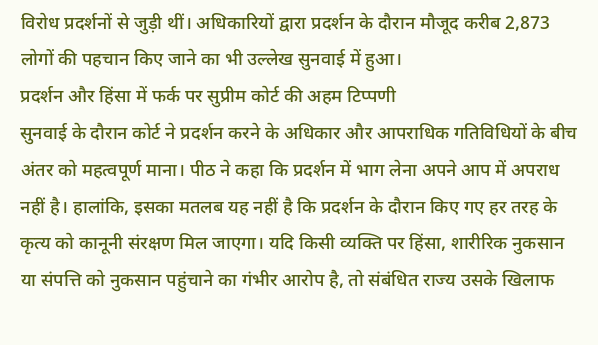विरोध प्रदर्शनों से जुड़ी थीं। अधिकारियों द्वारा प्रदर्शन के दौरान मौजूद करीब 2,873 लोगों की पहचान किए जाने का भी उल्लेख सुनवाई में हुआ।
प्रदर्शन और हिंसा में फर्क पर सुप्रीम कोर्ट की अहम टिप्पणी
सुनवाई के दौरान कोर्ट ने प्रदर्शन करने के अधिकार और आपराधिक गतिविधियों के बीच अंतर को महत्वपूर्ण माना। पीठ ने कहा कि प्रदर्शन में भाग लेना अपने आप में अपराध नहीं है। हालांकि, इसका मतलब यह नहीं है कि प्रदर्शन के दौरान किए गए हर तरह के कृत्य को कानूनी संरक्षण मिल जाएगा। यदि किसी व्यक्ति पर हिंसा, शारीरिक नुकसान या संपत्ति को नुकसान पहुंचाने का गंभीर आरोप है, तो संबंधित राज्य उसके खिलाफ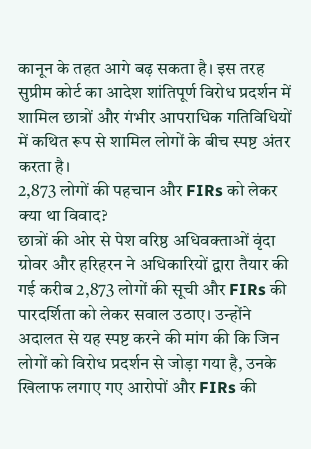कानून के तहत आगे बढ़ सकता है। इस तरह सुप्रीम कोर्ट का आदेश शांतिपूर्ण विरोध प्रदर्शन में शामिल छात्रों और गंभीर आपराधिक गतिविधियों में कथित रूप से शामिल लोगों के बीच स्पष्ट अंतर करता है।
2,873 लोगों की पहचान और FIRs को लेकर क्या था विवाद?
छात्रों की ओर से पेश वरिष्ठ अधिवक्ताओं वृंदा ग्रोवर और हरिहरन ने अधिकारियों द्वारा तैयार की गई करीब 2,873 लोगों की सूची और FIRs की पारदर्शिता को लेकर सवाल उठाए। उन्होंने अदालत से यह स्पष्ट करने की मांग की कि जिन लोगों को विरोध प्रदर्शन से जोड़ा गया है, उनके खिलाफ लगाए गए आरोपों और FIRs की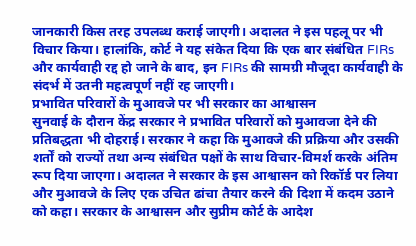जानकारी किस तरह उपलब्ध कराई जाएगी। अदालत ने इस पहलू पर भी विचार किया। हालांकि, कोर्ट ने यह संकेत दिया कि एक बार संबंधित FIRs और कार्यवाही रद्द हो जाने के बाद, इन FIRs की सामग्री मौजूदा कार्यवाही के संदर्भ में उतनी महत्वपूर्ण नहीं रह जाएगी।
प्रभावित परिवारों के मुआवजे पर भी सरकार का आश्वासन
सुनवाई के दौरान केंद्र सरकार ने प्रभावित परिवारों को मुआवजा देने की प्रतिबद्धता भी दोहराई। सरकार ने कहा कि मुआवजे की प्रक्रिया और उसकी शर्तों को राज्यों तथा अन्य संबंधित पक्षों के साथ विचार-विमर्श करके अंतिम रूप दिया जाएगा। अदालत ने सरकार के इस आश्वासन को रिकॉर्ड पर लिया और मुआवजे के लिए एक उचित ढांचा तैयार करने की दिशा में कदम उठाने को कहा। सरकार के आश्वासन और सुप्रीम कोर्ट के आदेश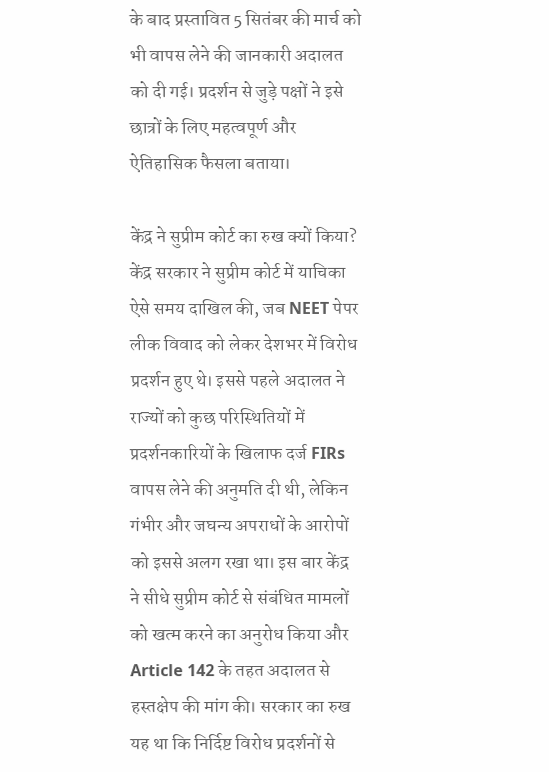के बाद प्रस्तावित 5 सितंबर की मार्च को भी वापस लेने की जानकारी अदालत को दी गई। प्रदर्शन से जुड़े पक्षों ने इसे छात्रों के लिए महत्वपूर्ण और ऐतिहासिक फैसला बताया।

केंद्र ने सुप्रीम कोर्ट का रुख क्यों किया?
केंद्र सरकार ने सुप्रीम कोर्ट में याचिका ऐसे समय दाखिल की, जब NEET पेपर लीक विवाद को लेकर देशभर में विरोध प्रदर्शन हुए थे। इससे पहले अदालत ने राज्यों को कुछ परिस्थितियों में प्रदर्शनकारियों के खिलाफ दर्ज FIRs वापस लेने की अनुमति दी थी, लेकिन गंभीर और जघन्य अपराधों के आरोपों को इससे अलग रखा था। इस बार केंद्र ने सीधे सुप्रीम कोर्ट से संबंधित मामलों को खत्म करने का अनुरोध किया और Article 142 के तहत अदालत से हस्तक्षेप की मांग की। सरकार का रुख यह था कि निर्दिष्ट विरोध प्रदर्शनों से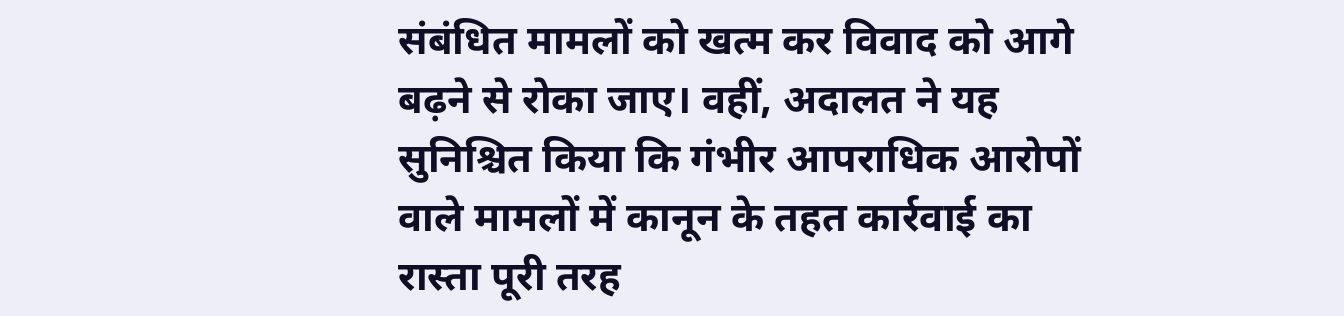संबंधित मामलों को खत्म कर विवाद को आगे बढ़ने से रोका जाए। वहीं, अदालत ने यह सुनिश्चित किया कि गंभीर आपराधिक आरोपों वाले मामलों में कानून के तहत कार्रवाई का रास्ता पूरी तरह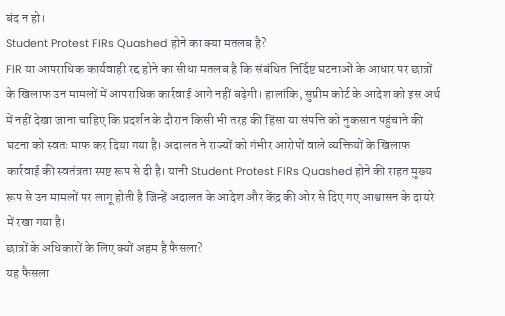बंद न हो।
Student Protest FIRs Quashed होने का क्या मतलब है?
FIR या आपराधिक कार्यवाही रद्द होने का सीधा मतलब है कि संबंधित निर्दिष्ट घटनाओं के आधार पर छात्रों के खिलाफ उन मामलों में आपराधिक कार्रवाई आगे नहीं बढ़ेगी। हालांकि, सुप्रीम कोर्ट के आदेश को इस अर्थ में नहीं देखा जाना चाहिए कि प्रदर्शन के दौरान किसी भी तरह की हिंसा या संपत्ति को नुकसान पहुंचाने की घटना को स्वतः माफ कर दिया गया है। अदालत ने राज्यों को गंभीर आरोपों वाले व्यक्तियों के खिलाफ कार्रवाई की स्वतंत्रता स्पष्ट रूप से दी है। यानी Student Protest FIRs Quashed होने की राहत मुख्य रूप से उन मामलों पर लागू होती है जिन्हें अदालत के आदेश और केंद्र की ओर से दिए गए आश्वासन के दायरे में रखा गया है।
छात्रों के अधिकारों के लिए क्यों अहम है फैसला?
यह फैसला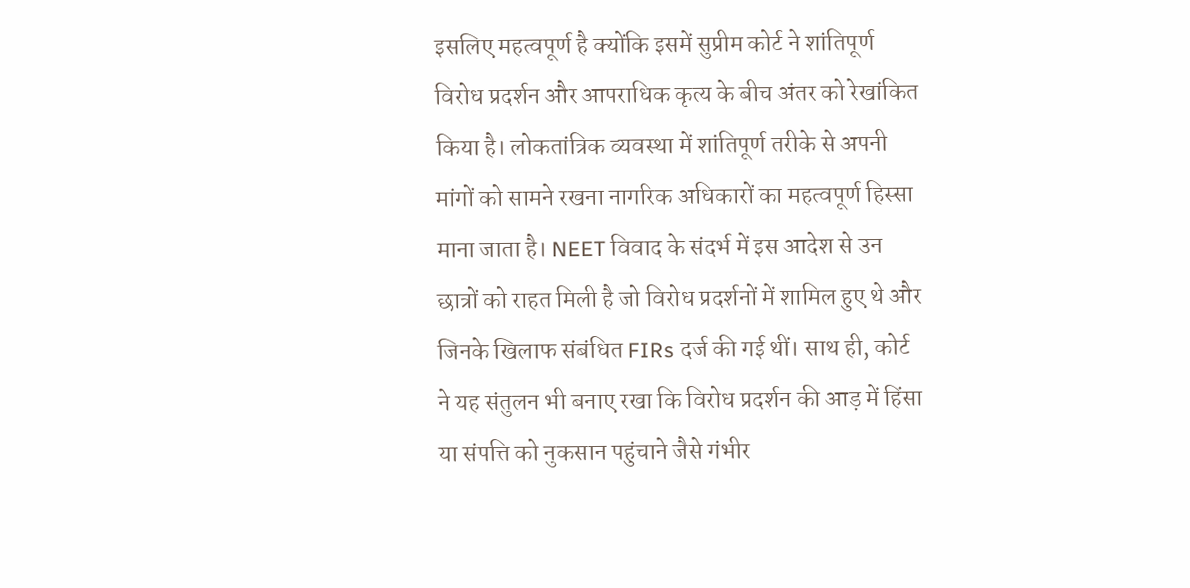इसलिए महत्वपूर्ण है क्योंकि इसमें सुप्रीम कोर्ट ने शांतिपूर्ण विरोध प्रदर्शन और आपराधिक कृत्य के बीच अंतर को रेखांकित किया है। लोकतांत्रिक व्यवस्था में शांतिपूर्ण तरीके से अपनी मांगों को सामने रखना नागरिक अधिकारों का महत्वपूर्ण हिस्सा माना जाता है। NEET विवाद के संदर्भ में इस आदेश से उन छात्रों को राहत मिली है जो विरोध प्रदर्शनों में शामिल हुए थे और जिनके खिलाफ संबंधित FIRs दर्ज की गई थीं। साथ ही, कोर्ट ने यह संतुलन भी बनाए रखा कि विरोध प्रदर्शन की आड़ में हिंसा या संपत्ति को नुकसान पहुंचाने जैसे गंभीर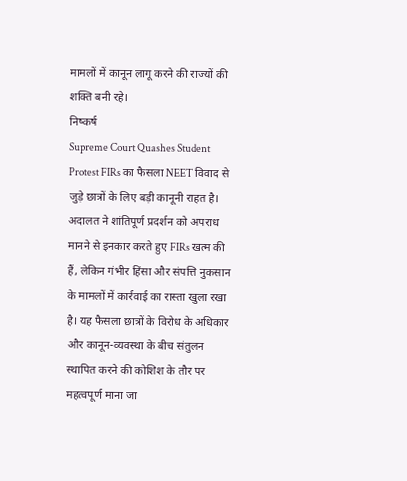मामलों में कानून लागू करने की राज्यों की शक्ति बनी रहे।
निष्कर्ष
Supreme Court Quashes Student Protest FIRs का फैसला NEET विवाद से जुड़े छात्रों के लिए बड़ी कानूनी राहत है। अदालत ने शांतिपूर्ण प्रदर्शन को अपराध मानने से इनकार करते हुए FIRs खत्म की हैं, लेकिन गंभीर हिंसा और संपत्ति नुकसान के मामलों में कार्रवाई का रास्ता खुला रखा है। यह फैसला छात्रों के विरोध के अधिकार और कानून-व्यवस्था के बीच संतुलन स्थापित करने की कोशिश के तौर पर महत्वपूर्ण माना जा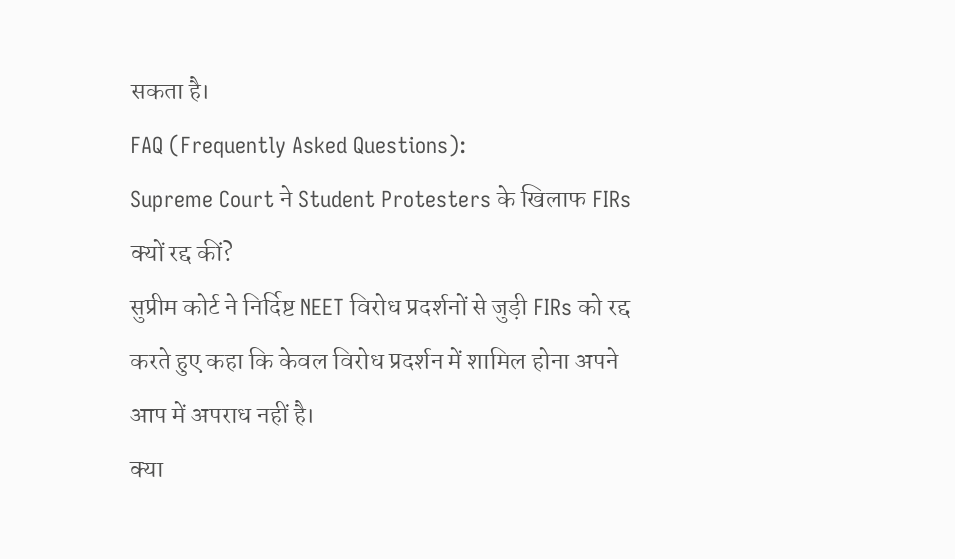सकता है।
FAQ (Frequently Asked Questions):
Supreme Court ने Student Protesters के खिलाफ FIRs क्यों रद्द कीं?
सुप्रीम कोर्ट ने निर्दिष्ट NEET विरोध प्रदर्शनों से जुड़ी FIRs को रद्द करते हुए कहा कि केवल विरोध प्रदर्शन में शामिल होना अपने आप में अपराध नहीं है।
क्या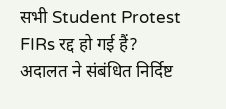सभी Student Protest FIRs रद्द हो गई हैं?
अदालत ने संबंधित निर्दिष्ट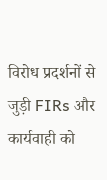विरोध प्रदर्शनों से जुड़ी FIRs और कार्यवाही को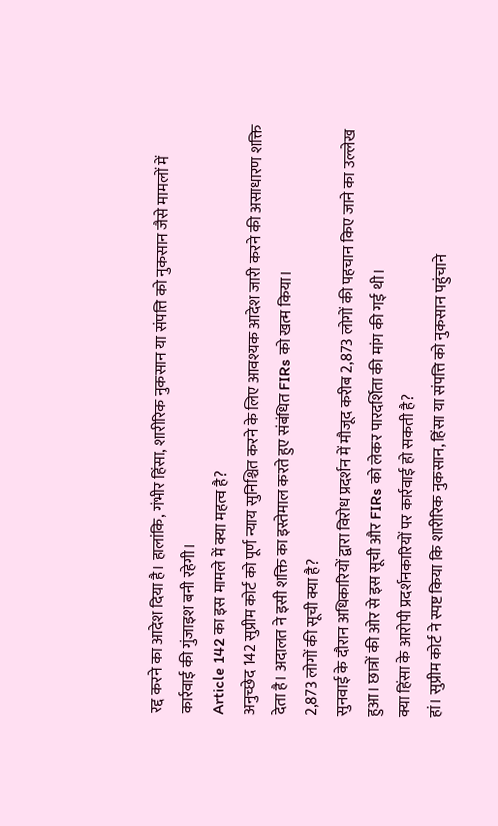रद्द करने का आदेश दिया है। हालांकि, गंभीर हिंसा, शारीरिक नुकसान या संपत्ति को नुकसान जैसे मामलों में कार्रवाई की गुंजाइश बनी रहेगी।
Article 142 का इस मामले में क्या महत्व है?
अनुच्छेद 142 सुप्रीम कोर्ट को पूर्ण न्याय सुनिश्चित करने के लिए आवश्यक आदेश जारी करने की असाधारण शक्ति देता है। अदालत ने इसी शक्ति का इस्तेमाल करते हुए संबंधित FIRs को खत्म किया।
2,873 लोगों की सूची क्या है?
सुनवाई के दौरान अधिकारियों द्वारा विरोध प्रदर्शन में मौजूद करीब 2,873 लोगों की पहचान किए जाने का उल्लेख हुआ। छात्रों की ओर से इस सूची और FIRs को लेकर पारदर्शिता की मांग की गई थी।
क्या हिंसा के आरोपी प्रदर्शनकारियों पर कार्रवाई हो सकती है?
हां। सुप्रीम कोर्ट ने स्पष्ट किया कि शारीरिक नुकसान, हिंसा या संपत्ति को नुकसान पहुंचाने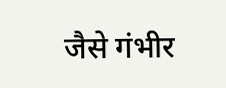जैसे गंभीर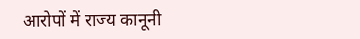आरोपों में राज्य कानूनी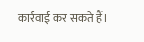कार्रवाई कर सकते हैं।